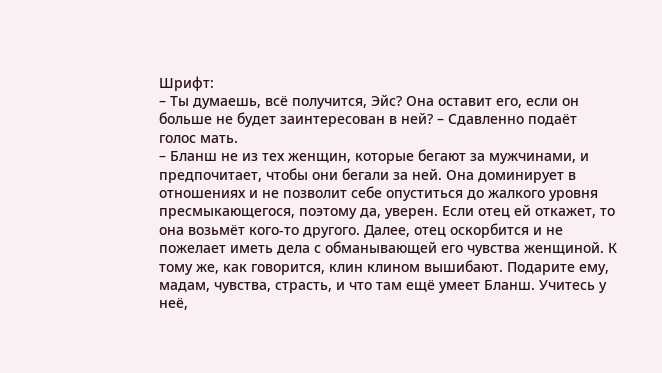Шрифт:
– Ты думаешь, всё получится, Эйс? Она оставит его, если он больше не будет заинтересован в ней? – Сдавленно подаёт голос мать.
– Бланш не из тех женщин, которые бегают за мужчинами, и предпочитает, чтобы они бегали за ней. Она доминирует в отношениях и не позволит себе опуститься до жалкого уровня пресмыкающегося, поэтому да, уверен. Если отец ей откажет, то она возьмёт кого-то другого. Далее, отец оскорбится и не пожелает иметь дела с обманывающей его чувства женщиной. К тому же, как говорится, клин клином вышибают. Подарите ему, мадам, чувства, страсть, и что там ещё умеет Бланш. Учитесь у неё,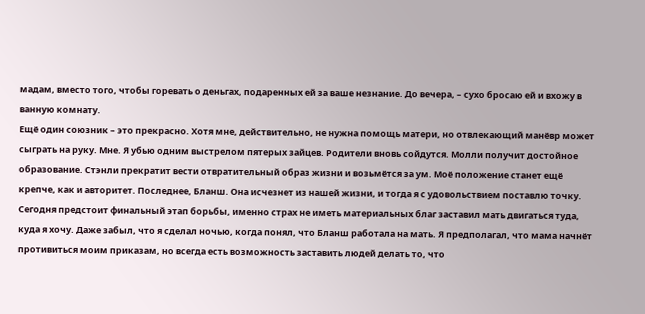мадам, вместо того, чтобы горевать о деньгах, подаренных ей за ваше незнание. До вечера, – сухо бросаю ей и вхожу в ванную комнату.
Ещё один союзник – это прекрасно. Хотя мне, действительно, не нужна помощь матери, но отвлекающий манёвр может сыграть на руку. Мне. Я убью одним выстрелом пятерых зайцев. Родители вновь сойдутся. Молли получит достойное образование. Стэнли прекратит вести отвратительный образ жизни и возьмётся за ум. Моё положение станет ещё крепче, как и авторитет. Последнее, Бланш. Она исчезнет из нашей жизни, и тогда я с удовольствием поставлю точку.
Сегодня предстоит финальный этап борьбы, именно страх не иметь материальных благ заставил мать двигаться туда, куда я хочу. Даже забыл, что я сделал ночью, когда понял, что Бланш работала на мать. Я предполагал, что мама начнёт противиться моим приказам, но всегда есть возможность заставить людей делать то, что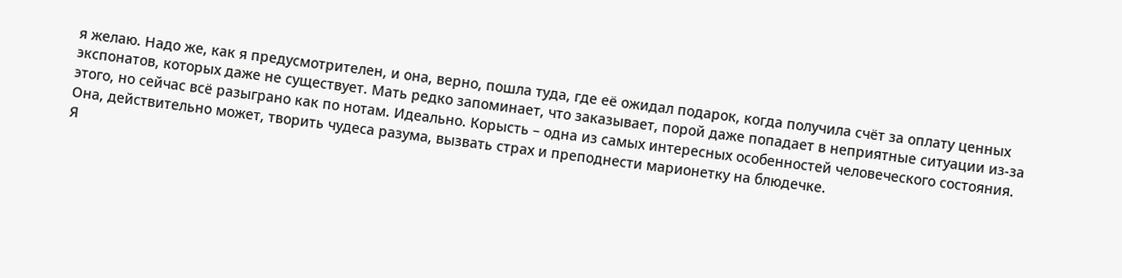я желаю. Надо же, как я предусмотрителен, и она, верно, пошла туда, где её ожидал подарок, когда получила счёт за оплату ценных экспонатов, которых даже не существует. Мать редко запоминает, что заказывает, порой даже попадает в неприятные ситуации из-за этого, но сейчас всё разыграно как по нотам. Идеально. Корысть – одна из самых интересных особенностей человеческого состояния. Она, действительно может, творить чудеса разума, вызвать страх и преподнести марионетку на блюдечке.
Я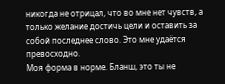никогда не отрицал, что во мне нет чувств, а только желание достичь цели и оставить за собой последнее слово. Это мне удаётся превосходно.
Моя форма в норме. Бланш, это ты не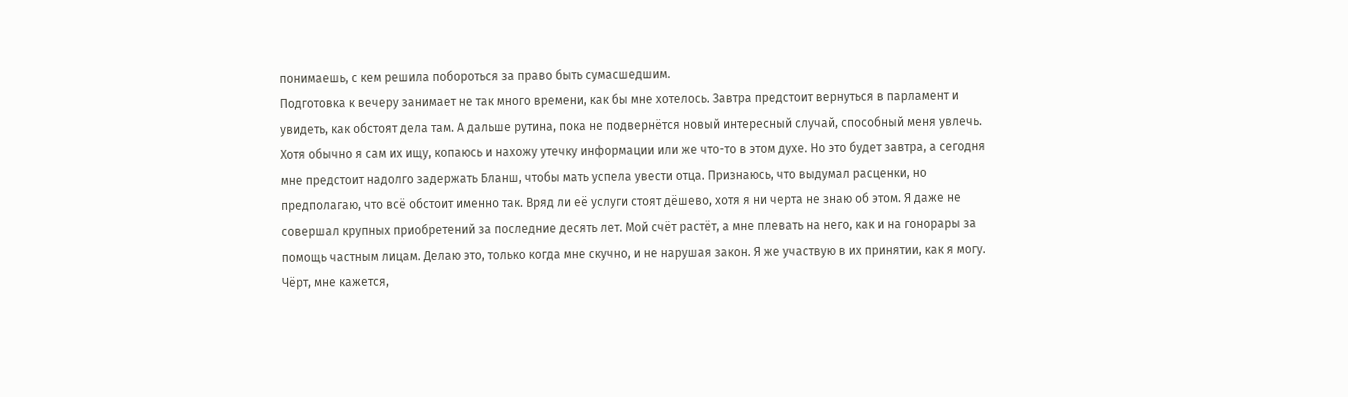понимаешь, с кем решила побороться за право быть сумасшедшим.
Подготовка к вечеру занимает не так много времени, как бы мне хотелось. Завтра предстоит вернуться в парламент и увидеть, как обстоят дела там. А дальше рутина, пока не подвернётся новый интересный случай, способный меня увлечь. Хотя обычно я сам их ищу, копаюсь и нахожу утечку информации или же что-то в этом духе. Но это будет завтра, а сегодня мне предстоит надолго задержать Бланш, чтобы мать успела увести отца. Признаюсь, что выдумал расценки, но предполагаю, что всё обстоит именно так. Вряд ли её услуги стоят дёшево, хотя я ни черта не знаю об этом. Я даже не совершал крупных приобретений за последние десять лет. Мой счёт растёт, а мне плевать на него, как и на гонорары за помощь частным лицам. Делаю это, только когда мне скучно, и не нарушая закон. Я же участвую в их принятии, как я могу. Чёрт, мне кажется,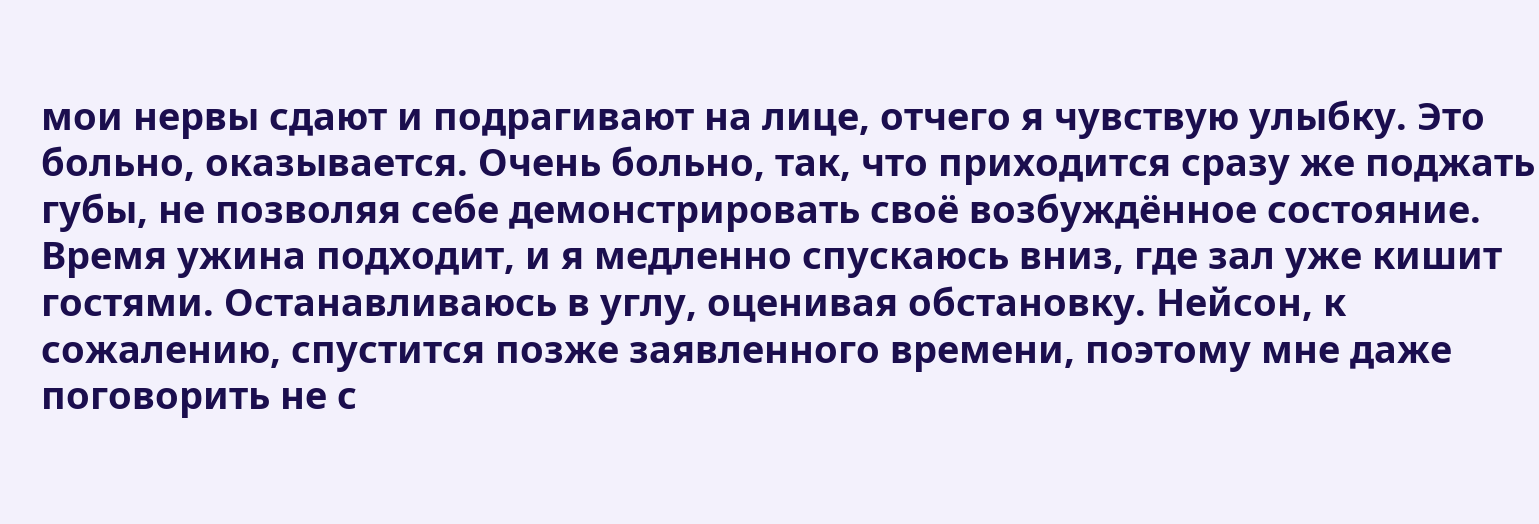мои нервы сдают и подрагивают на лице, отчего я чувствую улыбку. Это больно, оказывается. Очень больно, так, что приходится сразу же поджать губы, не позволяя себе демонстрировать своё возбуждённое состояние.
Время ужина подходит, и я медленно спускаюсь вниз, где зал уже кишит гостями. Останавливаюсь в углу, оценивая обстановку. Нейсон, к сожалению, спустится позже заявленного времени, поэтому мне даже поговорить не с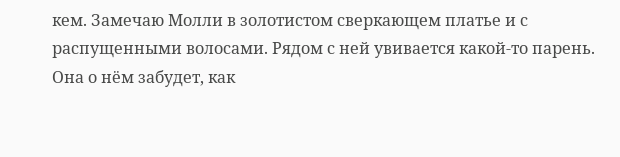кем. Замечаю Молли в золотистом сверкающем платье и с распущенными волосами. Рядом с ней увивается какой-то парень. Она о нём забудет, как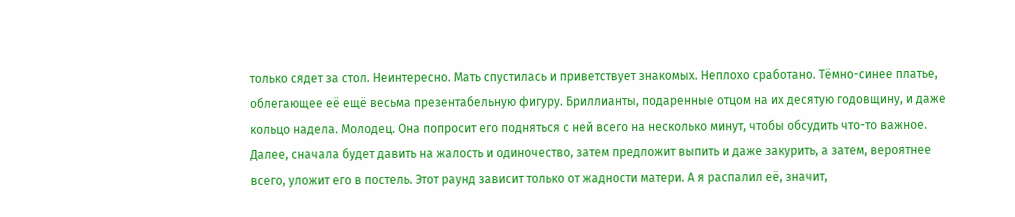только сядет за стол. Неинтересно. Мать спустилась и приветствует знакомых. Неплохо сработано. Тёмно-синее платье, облегающее её ещё весьма презентабельную фигуру. Бриллианты, подаренные отцом на их десятую годовщину, и даже кольцо надела. Молодец. Она попросит его подняться с ней всего на несколько минут, чтобы обсудить что-то важное. Далее, сначала будет давить на жалость и одиночество, затем предложит выпить и даже закурить, а затем, вероятнее всего, уложит его в постель. Этот раунд зависит только от жадности матери. А я распалил её, значит,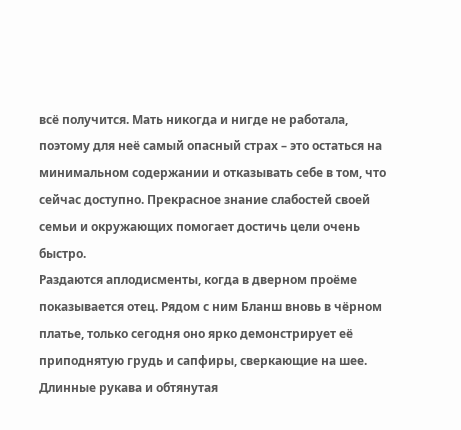всё получится. Мать никогда и нигде не работала, поэтому для неё самый опасный страх – это остаться на минимальном содержании и отказывать себе в том, что сейчас доступно. Прекрасное знание слабостей своей семьи и окружающих помогает достичь цели очень быстро.
Раздаются аплодисменты, когда в дверном проёме показывается отец. Рядом с ним Бланш вновь в чёрном платье, только сегодня оно ярко демонстрирует её приподнятую грудь и сапфиры, сверкающие на шее. Длинные рукава и обтянутая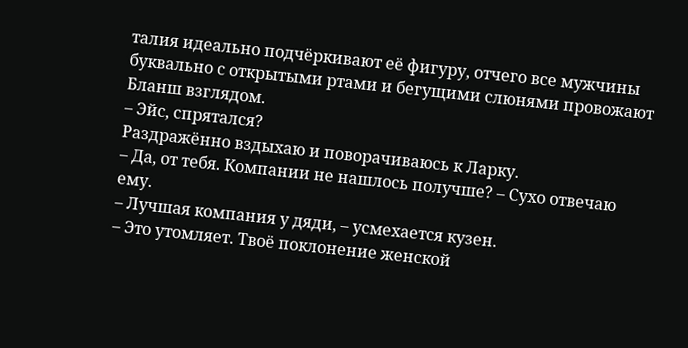талия идеально подчёркивают её фигуру, отчего все мужчины буквально с открытыми ртами и бегущими слюнями провожают Бланш взглядом.
– Эйс, спрятался?
Раздражённо вздыхаю и поворачиваюсь к Ларку.
– Да, от тебя. Компании не нашлось получше? – Сухо отвечаю ему.
– Лучшая компания у дяди, – усмехается кузен.
– Это утомляет. Твоё поклонение женской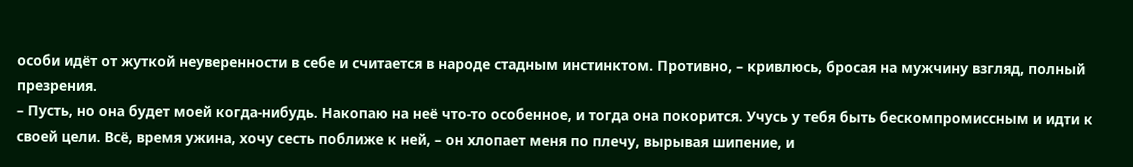особи идёт от жуткой неуверенности в себе и считается в народе стадным инстинктом. Противно, – кривлюсь, бросая на мужчину взгляд, полный презрения.
– Пусть, но она будет моей когда-нибудь. Накопаю на неё что-то особенное, и тогда она покорится. Учусь у тебя быть бескомпромиссным и идти к своей цели. Всё, время ужина, хочу сесть поближе к ней, – он хлопает меня по плечу, вырывая шипение, и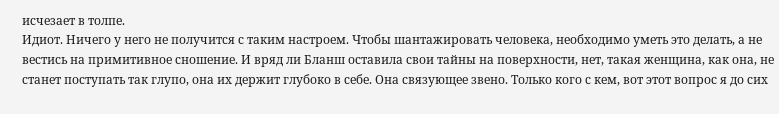исчезает в толпе.
Идиот. Ничего у него не получится с таким настроем. Чтобы шантажировать человека, необходимо уметь это делать, а не вестись на примитивное сношение. И вряд ли Бланш оставила свои тайны на поверхности, нет, такая женщина, как она, не станет поступать так глупо, она их держит глубоко в себе. Она связующее звено. Только кого с кем, вот этот вопрос я до сих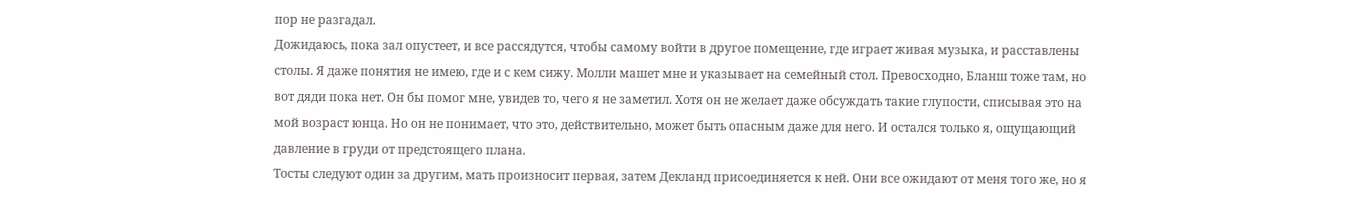пор не разгадал.
Дожидаюсь, пока зал опустеет, и все рассядутся, чтобы самому войти в другое помещение, где играет живая музыка, и расставлены столы. Я даже понятия не имею, где и с кем сижу. Молли машет мне и указывает на семейный стол. Превосходно, Бланш тоже там, но вот дяди пока нет. Он бы помог мне, увидев то, чего я не заметил. Хотя он не желает даже обсуждать такие глупости, списывая это на мой возраст юнца. Но он не понимает, что это, действительно, может быть опасным даже для него. И остался только я, ощущающий давление в груди от предстоящего плана.
Тосты следуют один за другим, мать произносит первая, затем Декланд присоединяется к ней. Они все ожидают от меня того же, но я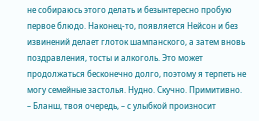не собираюсь этого делать и безынтересно пробую первое блюдо. Наконец-то, появляется Нейсон и без извинений делает глоток шампанского, а затем вновь поздравления, тосты и алкоголь. Это может продолжаться бесконечно долго, поэтому я терпеть не могу семейные застолья. Нудно. Скучно. Примитивно.
– Бланш, твоя очередь, – с улыбкой произносит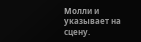Молли и указывает на сцену.